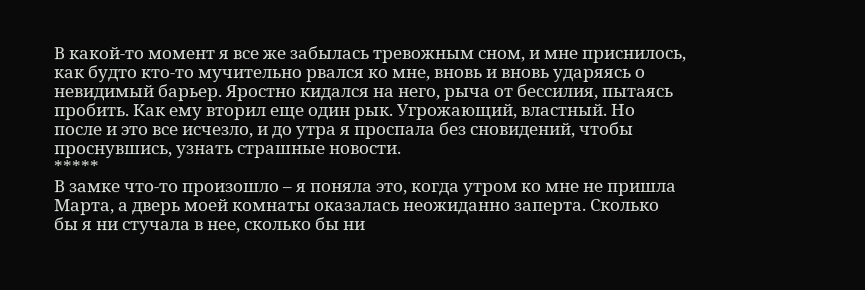В какой-то момент я все же забылась тревожным сном, и мне приснилось, как будто кто-то мучительно рвался ко мне, вновь и вновь ударяясь о невидимый барьер. Яростно кидался на него, рыча от бессилия, пытаясь пробить. Как ему вторил еще один рык. Угрожающий, властный. Но после и это все исчезло, и до утра я проспала без сновидений, чтобы проснувшись, узнать страшные новости.
*****
В замке что-то произошло – я поняла это, когда утром ко мне не пришла Марта, а дверь моей комнаты оказалась неожиданно заперта. Сколько бы я ни стучала в нее, сколько бы ни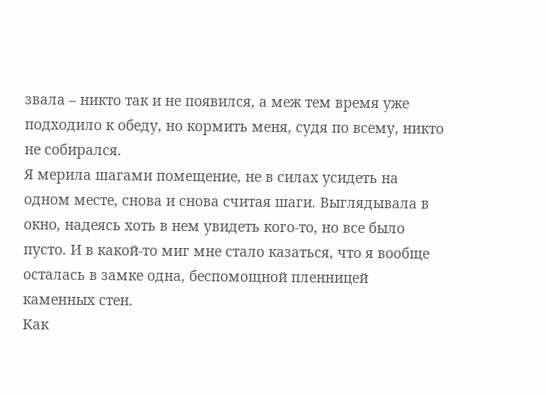звала – никто так и не появился, а меж тем время уже подходило к обеду, но кормить меня, судя по всему, никто не собирался.
Я мерила шагами помещение, не в силах усидеть на одном месте, снова и снова считая шаги. Выглядывала в окно, надеясь хоть в нем увидеть кого-то, но все было пусто. И в какой-то миг мне стало казаться, что я вообще осталась в замке одна, беспомощной пленницей каменных стен.
Как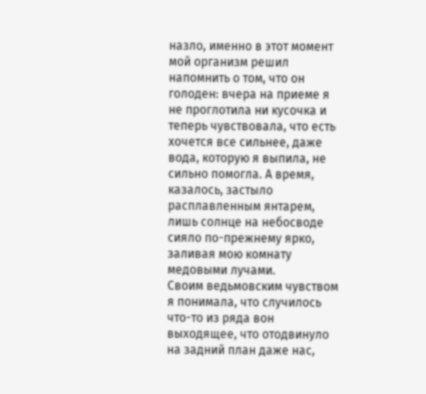назло, именно в этот момент мой организм решил напомнить о том, что он голоден: вчера на приеме я не проглотила ни кусочка и теперь чувствовала, что есть хочется все сильнее, даже вода, которую я выпила, не сильно помогла. А время, казалось, застыло расплавленным янтарем, лишь солнце на небосводе сияло по-прежнему ярко, заливая мою комнату медовыми лучами.
Своим ведьмовским чувством я понимала, что случилось что-то из ряда вон выходящее, что отодвинуло на задний план даже нас,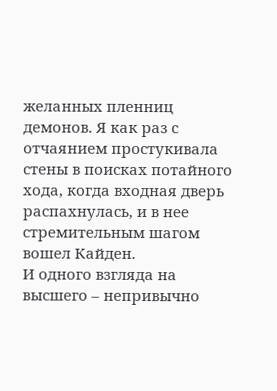желанных пленниц демонов. Я как раз с отчаянием простукивала стены в поисках потайного хода, когда входная дверь распахнулась, и в нее стремительным шагом вошел Кайден.
И одного взгляда на высшего – непривычно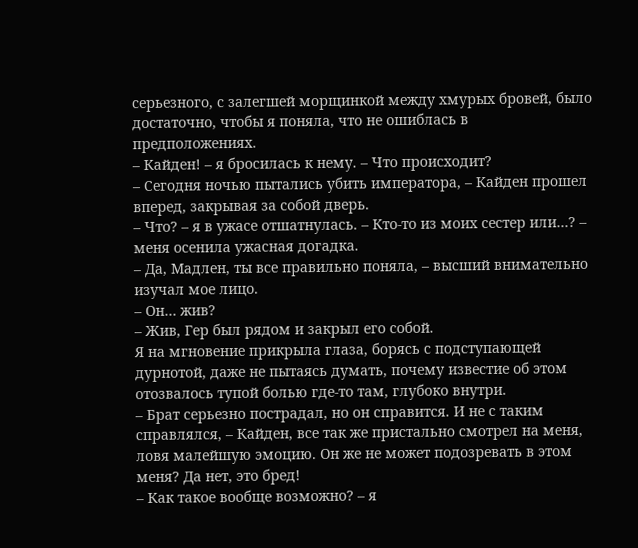серьезного, с залегшей морщинкой между хмурых бровей, было достаточно, чтобы я поняла, что не ошиблась в предположениях.
– Кайден! – я бросилась к нему. – Что происходит?
– Сегодня ночью пытались убить императора, – Кайден прошел вперед, закрывая за собой дверь.
– Что? – я в ужасе отшатнулась. – Кто-то из моих сестер или…? – меня осенила ужасная догадка.
– Да, Мадлен, ты все правильно поняла, – высший внимательно изучал мое лицо.
– Он… жив?
– Жив, Гер был рядом и закрыл его собой.
Я на мгновение прикрыла глаза, борясь с подступающей дурнотой, даже не пытаясь думать, почему известие об этом отозвалось тупой болью где-то там, глубоко внутри.
– Брат серьезно пострадал, но он справится. И не с таким справлялся, – Кайден, все так же пристально смотрел на меня, ловя малейшую эмоцию. Он же не может подозревать в этом меня? Да нет, это бред!
– Как такое вообще возможно? – я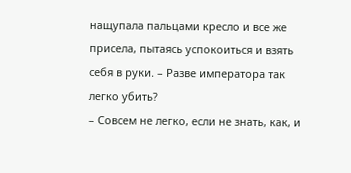нащупала пальцами кресло и все же присела, пытаясь успокоиться и взять себя в руки. – Разве императора так легко убить?
– Совсем не легко, если не знать, как, и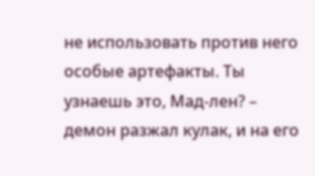не использовать против него особые артефакты. Ты узнаешь это, Мад-лен? – демон разжал кулак, и на его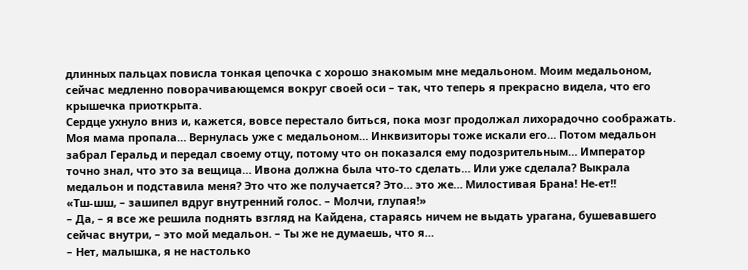длинных пальцах повисла тонкая цепочка с хорошо знакомым мне медальоном. Моим медальоном, сейчас медленно поворачивающемся вокруг своей оси – так, что теперь я прекрасно видела, что его крышечка приоткрыта.
Сердце ухнуло вниз и, кажется, вовсе перестало биться, пока мозг продолжал лихорадочно соображать.
Моя мама пропала… Вернулась уже с медальоном… Инквизиторы тоже искали его… Потом медальон забрал Геральд и передал своему отцу, потому что он показался ему подозрительным… Император точно знал, что это за вещица… Ивона должна была что-то сделать… Или уже сделала? Выкрала медальон и подставила меня? Это что же получается? Это… это же… Милостивая Брана! Не-ет!!
«Тш-шш, – зашипел вдруг внутренний голос. – Молчи, глупая!»
– Да, – я все же решила поднять взгляд на Кайдена, стараясь ничем не выдать урагана, бушевавшего сейчас внутри, – это мой медальон. – Ты же не думаешь, что я…
– Нет, малышка, я не настолько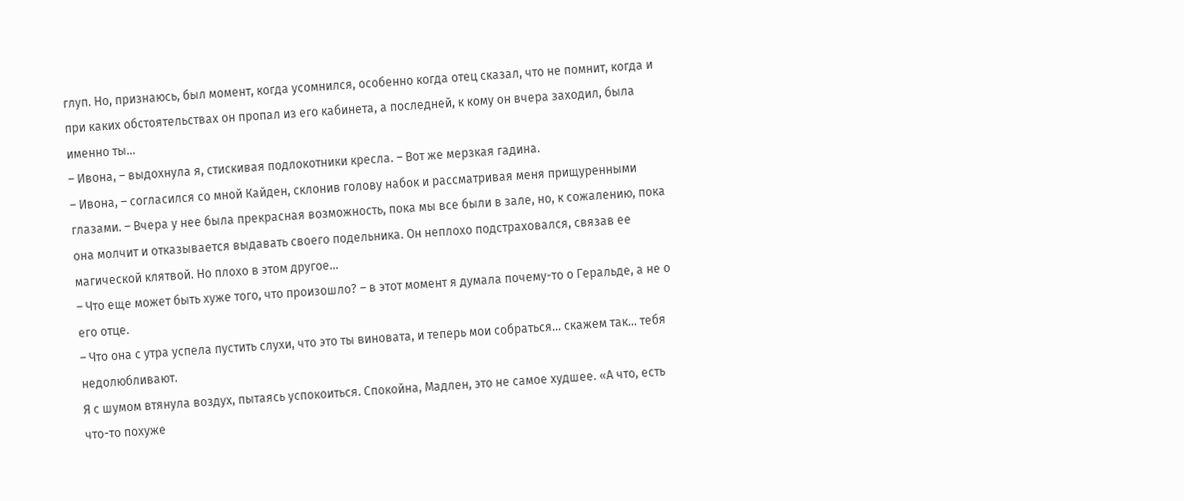глуп. Но, признаюсь, был момент, когда усомнился, особенно когда отец сказал, что не помнит, когда и при каких обстоятельствах он пропал из его кабинета, а последней, к кому он вчера заходил, была именно ты…
– Ивона, – выдохнула я, стискивая подлокотники кресла. – Вот же мерзкая гадина.
– Ивона, – согласился со мной Кайден, склонив голову набок и рассматривая меня прищуренными глазами. – Вчера у нее была прекрасная возможность, пока мы все были в зале, но, к сожалению, пока она молчит и отказывается выдавать своего подельника. Он неплохо подстраховался, связав ее магической клятвой. Но плохо в этом другое…
– Что еще может быть хуже того, что произошло? – в этот момент я думала почему-то о Геральде, а не о его отце.
– Что она с утра успела пустить слухи, что это ты виновата, и теперь мои собраться… скажем так… тебя недолюбливают.
Я с шумом втянула воздух, пытаясь успокоиться. Спокойна, Мадлен, это не самое худшее. «А что, есть что-то похуже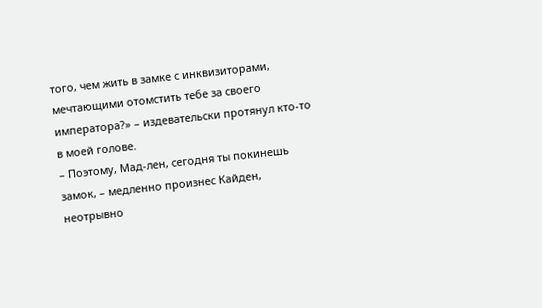того, чем жить в замке с инквизиторами, мечтающими отомстить тебе за своего императора?» – издевательски протянул кто-то в моей голове.
– Поэтому, Мад-лен, сегодня ты покинешь замок, – медленно произнес Кайден, неотрывно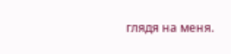глядя на меня.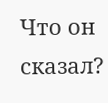Что он сказал?